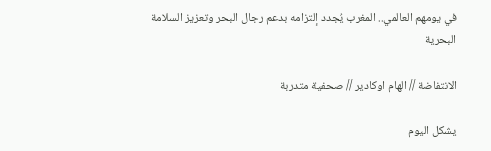في يومهم العالمي.. المغرب يُجدد إلتزامه بدعم رجال البحر وتعزيز السلامة البحرية

الانتفاضة // الهام اوكادير // صحفية متدربة

يشكل اليوم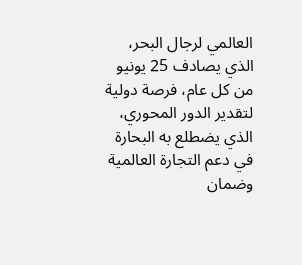العالمي لرجال البحر، الذي يصادف 25 يونيو من كل عام، فرصة دولية لتقدير الدور المحوري، الذي يضطلع به البحارة في دعم التجارة العالمية وضمان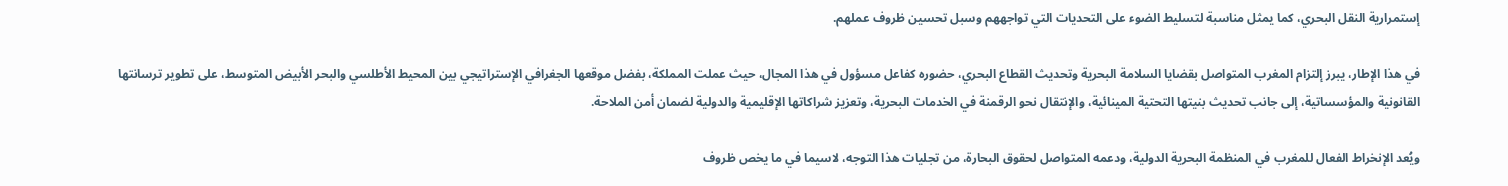إستمرارية النقل البحري، كما يمثل مناسبة لتسليط الضوء على التحديات التي تواجههم وسبل تحسين ظروف عملهم.

في هذا الإطار، يبرز إلتزام المغرب المتواصل بقضايا السلامة البحرية وتحديث القطاع البحري، حضوره كفاعل مسؤول في هذا المجال، حيث عملت المملكة، بفضل موقعها الجغرافي الإستراتيجي بين المحيط الأطلسي والبحر الأبيض المتوسط، على تطوير ترسانتها القانونية والمؤسساتية، إلى جانب تحديث بنيتها التحتية المينائية، والإنتقال نحو الرقمنة في الخدمات البحرية، وتعزيز شراكاتها الإقليمية والدولية لضمان أمن الملاحة.

ويُعد الإنخراط الفعال للمغرب في المنظمة البحرية الدولية، ودعمه المتواصل لحقوق البحارة، من تجليات هذا التوجه، لاسيما في ما يخص ظروف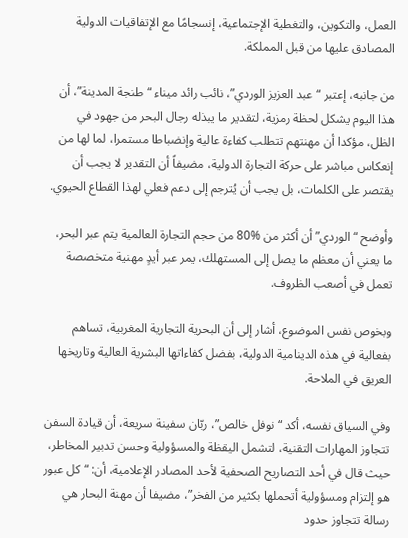العمل، والتكوين، والتغطية الإجتماعية، إنسجامًا مع الإتفاقيات الدولية المصادق عليها من قبل المملكة.

من جانبه، إعتبر “عبد العزيز الوردي”، نائب رائد ميناء “طنجة المدينة”، أن هذا اليوم يشكل لحظة رمزية، لتقدير ما يبذله رجال البحر من جهود في الظل، مؤكدا أن مهنتهم تتطلب كفاءة عالية وإنضباطا مستمرا، لما لها من إنعكاس مباشر على حركة التجارة الدولية، مضيفاً أن التقدير لا يجب أن يقتصر على الكلمات، بل يجب أن يُترجم إلى دعم فعلي لهذا القطاع الحيوي.

وأوضح “الوردي” أن أكثر من %80 من حجم التجارة العالمية يتم عبر البحر، ما يعني أن معظم ما يصل إلى المستهلك، يمر عبر أيدٍ مهنية متخصصة تعمل في أصعب الظروف.

وبخوص نفس الموضوع، أشار إلى أن البحرية التجارية المغربية، تساهم بفعالية في هذه الدينامية الدولية، بفضل كفاءاتها البشرية العالية وتاريخها العريق في الملاحة.

وفي السياق نفسه، أكد “نوفل خالص”، ربّان سفينة سريعة، أن قيادة السفن تتجاوز المهارات التقنية، لتشمل اليقظة والمسؤولية وحسن تدبير المخاطر، حيث قال في أحد التصاريح الصحفية لأحد المصادر الإعلامية، أن: “كل عبور هو إلتزام ومسؤولية أتحملها بكثير من الفخر”، مضيفا أن مهنة البحار هي رسالة تتجاوز حدود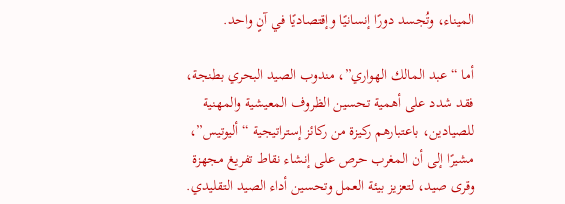الميناء، وتُجسد دورًا إنسانيًا وإقتصاديًا في آنٍ واحد.

أما “عبد المالك الهواري”، مندوب الصيد البحري بطنجة، فقد شدد على أهمية تحسين الظروف المعيشية والمهنية للصيادين، باعتبارهم ركيزة من ركائز إستراتيجية “أليوتيس”، مشيرًا إلى أن المغرب حرص على إنشاء نقاط تفريغ مجهزة وقرى صيد، لتعزيز بيئة العمل وتحسين أداء الصيد التقليدي.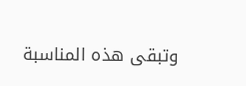وتبقى هذه المناسبة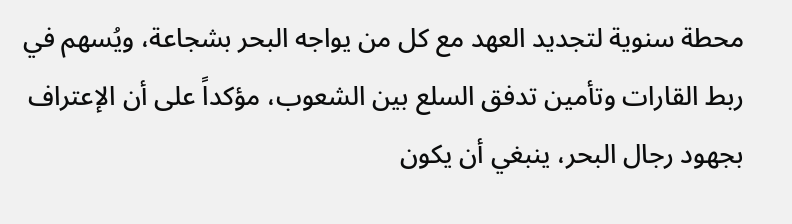محطة سنوية لتجديد العهد مع كل من يواجه البحر بشجاعة، ويُسهم في ربط القارات وتأمين تدفق السلع بين الشعوب، مؤكداً على أن الإعتراف بجهود رجال البحر، ينبغي أن يكون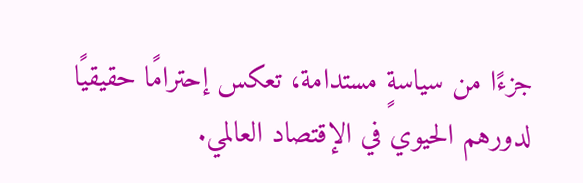جزءًا من سياسةٍ مستدامة، تعكس إحترامًا حقيقيًا لدورهم الحيوي في الإقتصاد العالمي.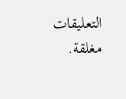التعليقات مغلقة.